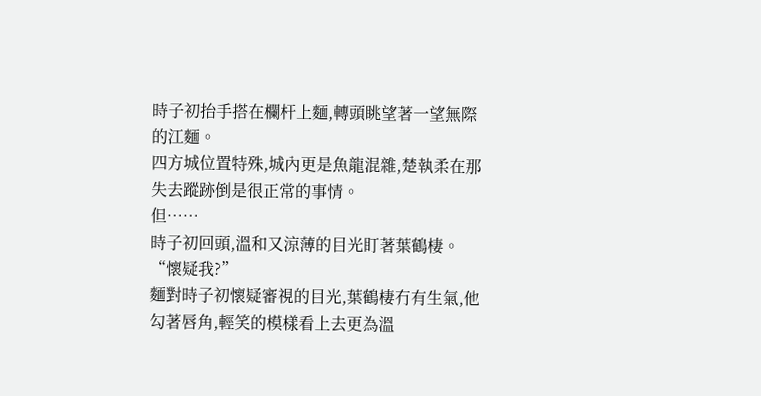時子初抬手搭在欄杆上麵,轉頭眺望著一望無際的江麵。
四方城位置特殊,城內更是魚龍混雜,楚執柔在那失去蹤跡倒是很正常的事情。
但……
時子初回頭,溫和又涼薄的目光盯著葉鶴棲。
“懷疑我?”
麵對時子初懷疑審視的目光,葉鶴棲冇有生氣,他勾著唇角,輕笑的模樣看上去更為溫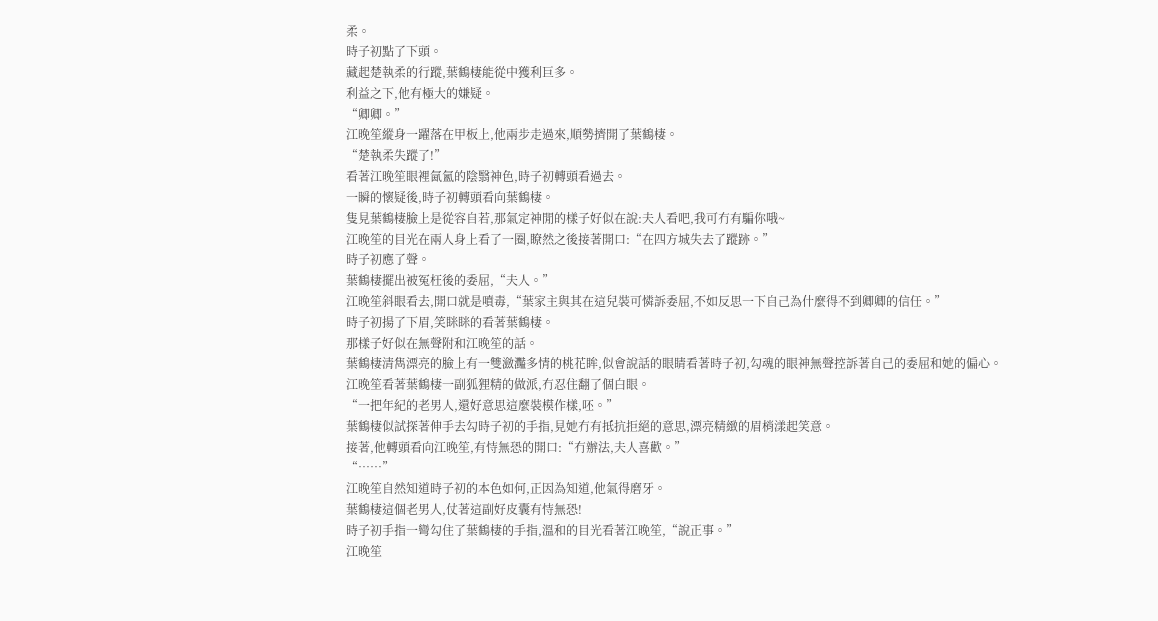柔。
時子初點了下頭。
藏起楚執柔的行蹤,葉鶴棲能從中獲利巨多。
利益之下,他有極大的嫌疑。
“卿卿。”
江晚笙縱身一躍落在甲板上,他兩步走過來,順勢擠開了葉鶴棲。
“楚執柔失蹤了!”
看著江晚笙眼裡氤氳的陰翳神色,時子初轉頭看過去。
一瞬的懷疑後,時子初轉頭看向葉鶴棲。
隻見葉鶴棲臉上是從容自若,那氣定神閒的樣子好似在說:夫人看吧,我可冇有騙你哦~
江晚笙的目光在兩人身上看了一圈,瞭然之後接著開口:“在四方城失去了蹤跡。”
時子初應了聲。
葉鶴棲擺出被冤枉後的委屈,“夫人。”
江晚笙斜眼看去,開口就是噴毒,“葉家主與其在這兒裝可憐訴委屈,不如反思一下自己為什麼得不到卿卿的信任。”
時子初揚了下眉,笑眯眯的看著葉鶴棲。
那樣子好似在無聲附和江晚笙的話。
葉鶴棲清雋漂亮的臉上有一雙瀲灩多情的桃花眸,似會說話的眼睛看著時子初,勾魂的眼神無聲控訴著自己的委屈和她的偏心。
江晚笙看著葉鶴棲一副狐狸精的做派,冇忍住翻了個白眼。
“一把年紀的老男人,還好意思這麼裝模作樣,呸。”
葉鶴棲似試探著伸手去勾時子初的手指,見她冇有抵抗拒絕的意思,漂亮精緻的眉梢漾起笑意。
接著,他轉頭看向江晚笙,有恃無恐的開口:“冇辦法,夫人喜歡。”
“……”
江晚笙自然知道時子初的本色如何,正因為知道,他氣得磨牙。
葉鶴棲這個老男人,仗著這副好皮囊有恃無恐!
時子初手指一彎勾住了葉鶴棲的手指,溫和的目光看著江晚笙,“說正事。”
江晚笙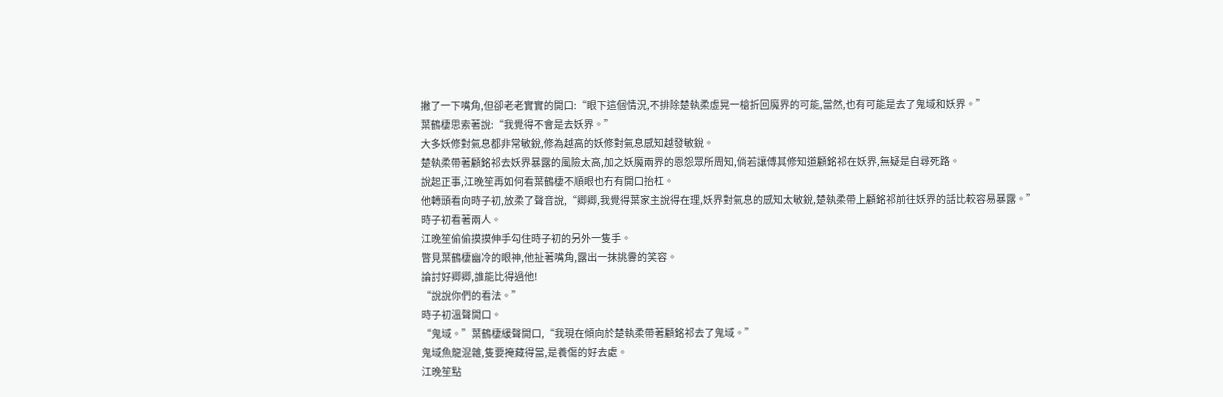撇了一下嘴角,但卻老老實實的開口:“眼下這個情況,不排除楚執柔虛晃一槍折回魔界的可能,當然,也有可能是去了鬼域和妖界。”
葉鶴棲思索著說:“我覺得不會是去妖界。”
大多妖修對氣息都非常敏銳,修為越高的妖修對氣息感知越發敏銳。
楚執柔帶著顧銘祁去妖界暴露的風險太高,加之妖魔兩界的恩怨眾所周知,倘若讓傅其修知道顧銘祁在妖界,無疑是自尋死路。
說起正事,江晚笙再如何看葉鶴棲不順眼也冇有開口抬杠。
他轉頭看向時子初,放柔了聲音說,“卿卿,我覺得葉家主說得在理,妖界對氣息的感知太敏銳,楚執柔帶上顧銘祁前往妖界的話比較容易暴露。”
時子初看著兩人。
江晚笙偷偷摸摸伸手勾住時子初的另外一隻手。
瞥見葉鶴棲幽冷的眼神,他扯著嘴角,露出一抹挑釁的笑容。
論討好卿卿,誰能比得過他!
“說說你們的看法。”
時子初溫聲開口。
“鬼域。”葉鶴棲緩聲開口,“我現在傾向於楚執柔帶著顧銘祁去了鬼域。”
鬼域魚龍混雜,隻要掩藏得當,是養傷的好去處。
江晚笙點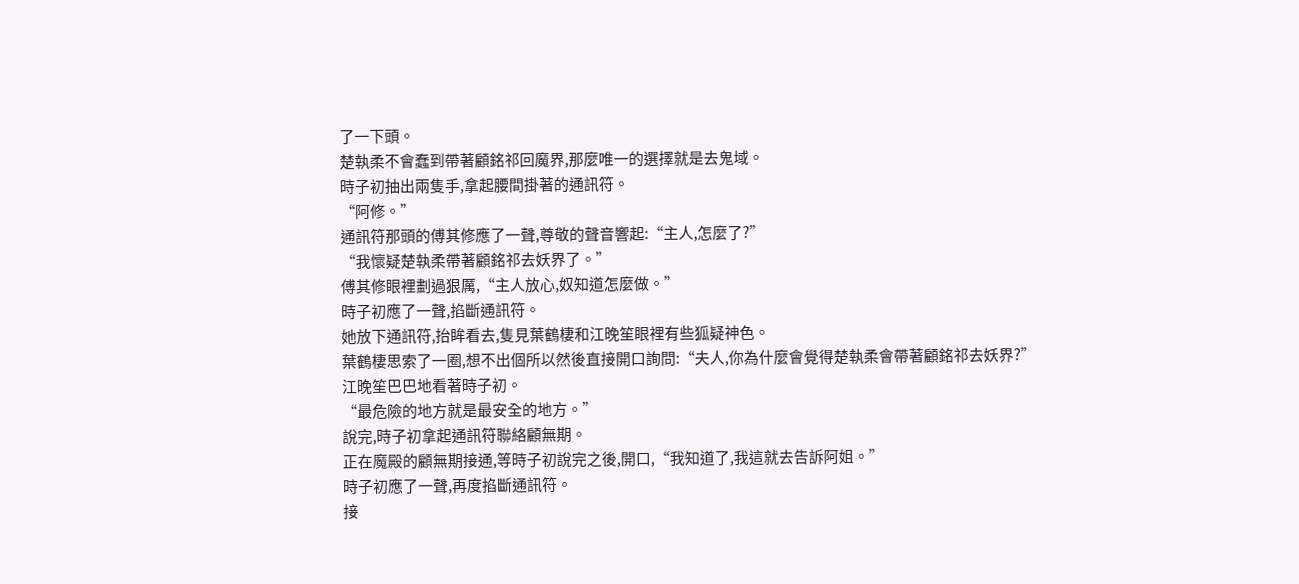了一下頭。
楚執柔不會蠢到帶著顧銘祁回魔界,那麼唯一的選擇就是去鬼域。
時子初抽出兩隻手,拿起腰間掛著的通訊符。
“阿修。”
通訊符那頭的傅其修應了一聲,尊敬的聲音響起:“主人,怎麼了?”
“我懷疑楚執柔帶著顧銘祁去妖界了。”
傅其修眼裡劃過狠厲,“主人放心,奴知道怎麼做。”
時子初應了一聲,掐斷通訊符。
她放下通訊符,抬眸看去,隻見葉鶴棲和江晚笙眼裡有些狐疑神色。
葉鶴棲思索了一圈,想不出個所以然後直接開口詢問:“夫人,你為什麼會覺得楚執柔會帶著顧銘祁去妖界?”
江晚笙巴巴地看著時子初。
“最危險的地方就是最安全的地方。”
說完,時子初拿起通訊符聯絡顧無期。
正在魔殿的顧無期接通,等時子初說完之後,開口,“我知道了,我這就去告訴阿姐。”
時子初應了一聲,再度掐斷通訊符。
接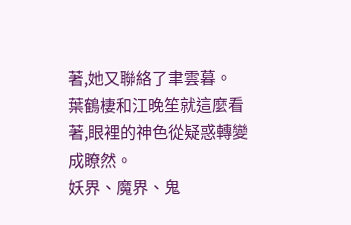著,她又聯絡了聿雲暮。
葉鶴棲和江晚笙就這麼看著,眼裡的神色從疑惑轉變成瞭然。
妖界、魔界、鬼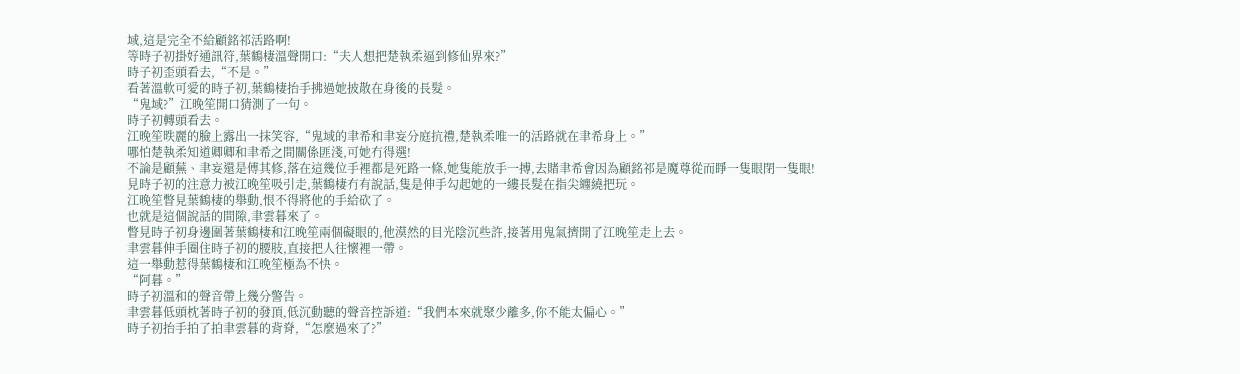域,這是完全不給顧銘祁活路啊!
等時子初掛好通訊符,葉鶴棲溫聲開口:“夫人想把楚執柔逼到修仙界來?”
時子初歪頭看去,“不是。”
看著溫軟可愛的時子初,葉鶴棲抬手拂過她披散在身後的長髮。
“鬼域?”江晚笙開口猜測了一句。
時子初轉頭看去。
江晚笙昳麗的臉上露出一抹笑容,“鬼域的聿希和聿妄分庭抗禮,楚執柔唯一的活路就在聿希身上。”
哪怕楚執柔知道卿卿和聿希之間關係匪淺,可她冇得選!
不論是顧蕪、聿妄還是傅其修,落在這幾位手裡都是死路一條,她隻能放手一搏,去賭聿希會因為顧銘祁是魔尊從而睜一隻眼閉一隻眼!
見時子初的注意力被江晚笙吸引走,葉鶴棲冇有說話,隻是伸手勾起她的一縷長髮在指尖纏繞把玩。
江晚笙瞥見葉鶴棲的舉動,恨不得將他的手給砍了。
也就是這個說話的間隙,聿雲暮來了。
瞥見時子初身邊圍著葉鶴棲和江晚笙兩個礙眼的,他漠然的目光陰沉些許,接著用鬼氣擠開了江晚笙走上去。
聿雲暮伸手圈住時子初的腰肢,直接把人往懷裡一帶。
這一舉動惹得葉鶴棲和江晚笙極為不快。
“阿暮。”
時子初溫和的聲音帶上幾分警告。
聿雲暮低頭枕著時子初的發頂,低沉動聽的聲音控訴道:“我們本來就聚少離多,你不能太偏心。”
時子初抬手拍了拍聿雲暮的背脊,“怎麼過來了?”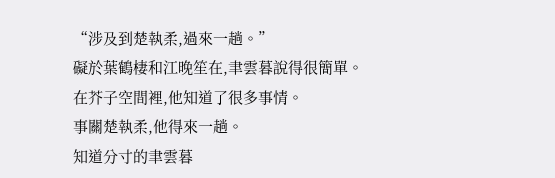“涉及到楚執柔,過來一趟。”
礙於葉鶴棲和江晚笙在,聿雲暮說得很簡單。
在芥子空間裡,他知道了很多事情。
事關楚執柔,他得來一趟。
知道分寸的聿雲暮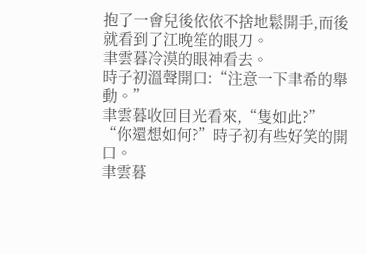抱了一會兒後依依不捨地鬆開手,而後就看到了江晚笙的眼刀。
聿雲暮冷漠的眼神看去。
時子初溫聲開口:“注意一下聿希的舉動。”
聿雲暮收回目光看來,“隻如此?”
“你還想如何?”時子初有些好笑的開口。
聿雲暮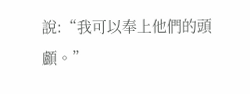說:“我可以奉上他們的頭顱。”